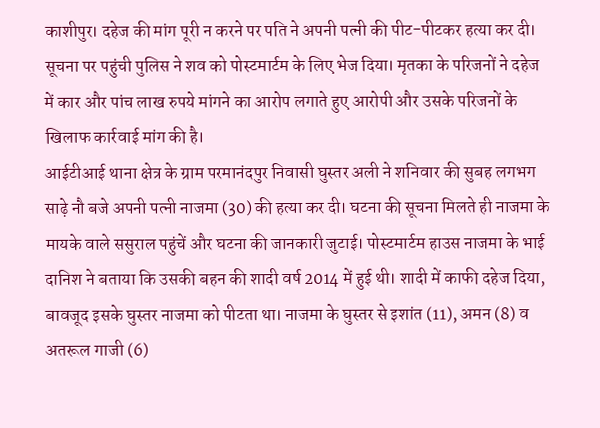काशीपुर। दहेज की मांग पूरी न करने पर पति ने अपनी पत्नी की पीट-पीटकर हत्या कर दी। सूचना पर पहुंची पुलिस ने शव को पोस्टमार्टम के लिए भेज दिया। मृतका के परिजनों ने दहेज में कार और पांच लाख रुपये मांगने का आरोप लगाते हुए आरोपी और उसके परिजनों के खिलाफ कार्रवाई मांग की है।
आईटीआई थाना क्षेत्र के ग्राम परमानंदपुर निवासी घुस्तर अली ने शनिवार की सुबह लगभग साढ़े नौ बजे अपनी पत्नी नाजमा (30) की हत्या कर दी। घटना की सूचना मिलते ही नाजमा के मायके वाले ससुराल पहुंचें और घटना की जानकारी जुटाई। पोस्टमार्टम हाउस नाजमा के भाई दानिश ने बताया कि उसकी बहन की शादी वर्ष 2014 में हुई थी। शादी में काफी दहेज दिया, बावजूद इसके घुस्तर नाजमा को पीटता था। नाजमा के घुस्तर से इशांत (11), अमन (8) व अतरूल गाजी (6)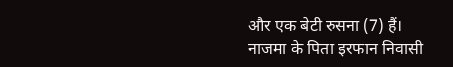और एक बेटी रुसना (7) हैं।
नाजमा के पिता इरफान निवासी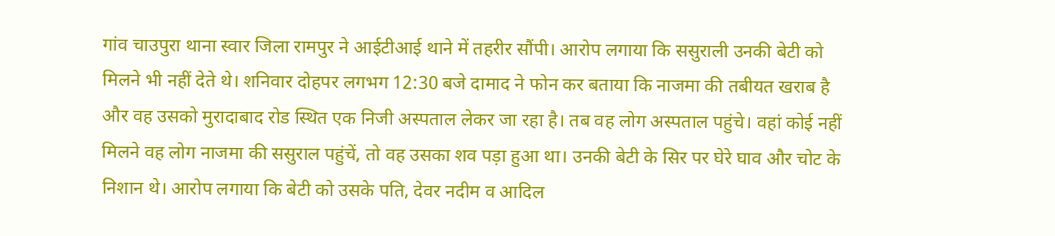गांव चाउपुरा थाना स्वार जिला रामपुर ने आईटीआई थाने में तहरीर सौंपी। आरोप लगाया कि ससुराली उनकी बेटी को मिलने भी नहीं देते थे। शनिवार दोहपर लगभग 12:30 बजे दामाद ने फोन कर बताया कि नाजमा की तबीयत खराब है और वह उसको मुरादाबाद रोड स्थित एक निजी अस्पताल लेकर जा रहा है। तब वह लोग अस्पताल पहुंचे। वहां कोई नहीं मिलने वह लोग नाजमा की ससुराल पहुंचें, तो वह उसका शव पड़ा हुआ था। उनकी बेटी के सिर पर घेरे घाव और चोट के निशान थे। आरोप लगाया कि बेटी को उसके पति, देवर नदीम व आदिल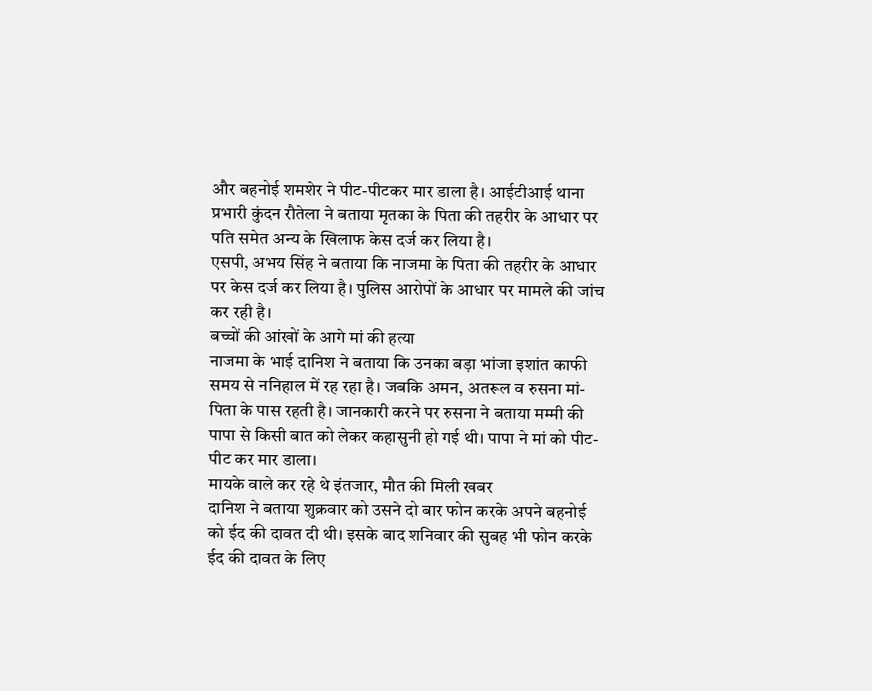और बहनोई शमशेर ने पीट-पीटकर मार डाला है। आईटीआई थाना प्रभारी कुंदन रौतेला ने बताया मृतका के पिता की तहरीर के आधार पर पति समेत अन्य के खिलाफ केस दर्ज कर लिया है।
एसपी, अभय सिंह ने बताया कि नाजमा के पिता की तहरीर के आधार पर केस दर्ज कर लिया है। पुलिस आरोपों के आधार पर मामले की जांच कर रही है।
बच्चों की आंखों के आगे मां की हत्या
नाजमा के भाई दानिश ने बताया कि उनका बड़ा भांजा इशांत काफी समय से ननिहाल में रह रहा है। जबकि अमन, अतरूल व रुसना मां-पिता के पास रहती है। जानकारी करने पर रुसना ने बताया मम्मी की पापा से किसी बात को लेकर कहासुनी हो गई थी। पापा ने मां को पीट-पीट कर मार डाला।
मायके वाले कर रहे थे इंतजार, मौत की मिली खबर
दानिश ने बताया शुक्रवार को उसने दो बार फोन करके अपने बहनोई को ईद की दावत दी थी। इसके बाद शनिवार की सुबह भी फोन करके ईद की दावत के लिए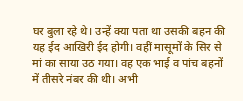घर बुला रहे थे। उन्हें क्या पता था उसकी बहन की यह ईद आखिरी ईद होगी। वहीं मासूमों के सिर से मां का साया उठ गया। वह एक भाई व पांच बहनों में तीसरे नंबर की थी। अभी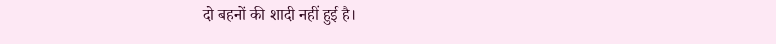दो बहनों की शादी नहीं हुई है।